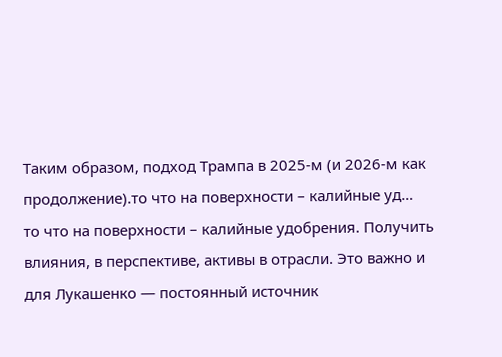Таким образом, подход Трампа в 2025-м (и 2026-м как продолжение).то что на поверхности – калийные уд…
то что на поверхности – калийные удобрения. Получить влияния, в перспективе, активы в отрасли. Это важно и для Лукашенко — постоянный источник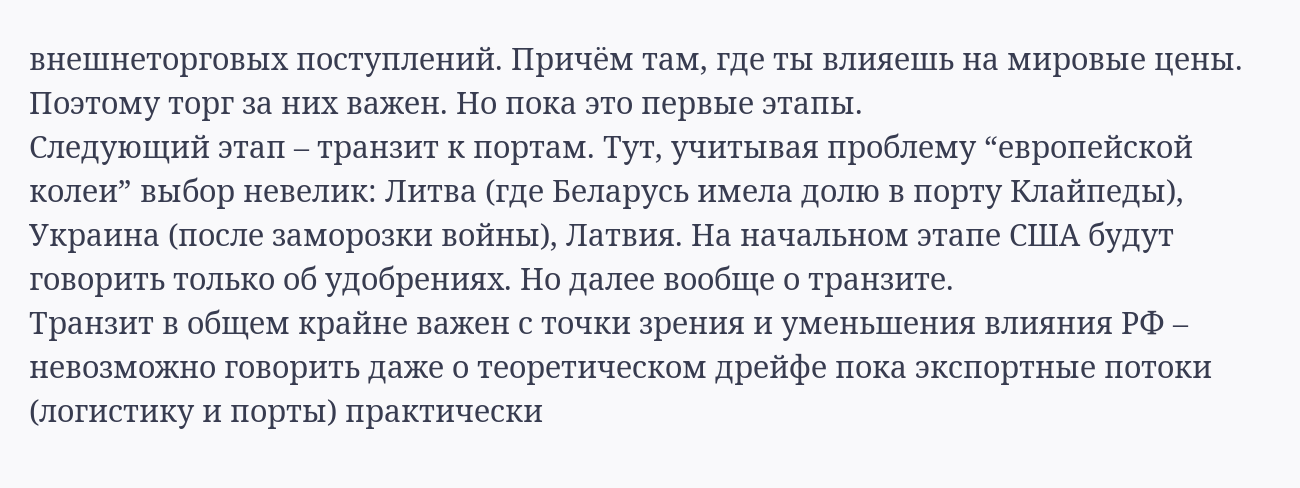внешнеторговых поступлений. Причём там, где ты влияешь на мировые цены.
Поэтому торг за них важен. Но пока это первые этапы.
Следующий этап – транзит к портам. Тут, учитывая проблему “европейской колеи” выбор невелик: Литва (где Беларусь имела долю в порту Клайпеды), Украина (после заморозки войны), Латвия. На начальном этапе США будут говорить только об удобрениях. Но далее вообще о транзите.
Транзит в общем крайне важен с точки зрения и уменьшения влияния РФ – невозможно говорить даже о теоретическом дрейфе пока экспортные потоки (логистику и порты) практически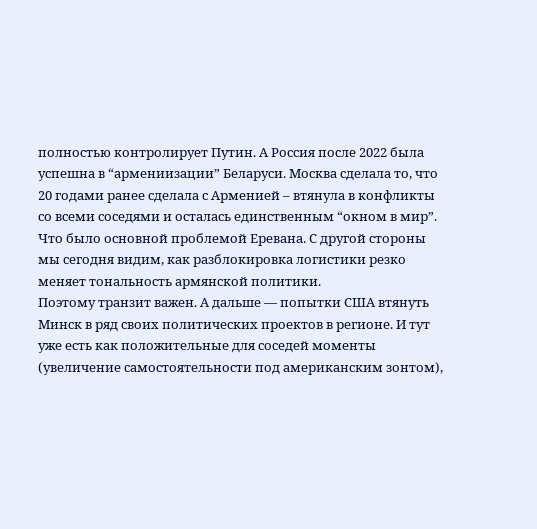полностью контролирует Путин. А Россия после 2022 была успешна в “армениизации” Беларуси. Москва сделала то, что 20 годами ранее сделала с Арменией – втянула в конфликты со всеми соседями и осталась единственным “окном в мир”. Что было основной проблемой Еревана. С другой стороны мы сегодня видим, как разблокировка логистики резко меняет тональность армянской политики.
Поэтому транзит важен. А дальше — попытки США втянуть Минск в ряд своих политических проектов в регионе. И тут уже есть как положительные для соседей моменты (увеличение самостоятельности под американским зонтом),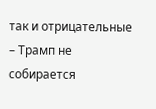так и отрицательные – Трамп не собирается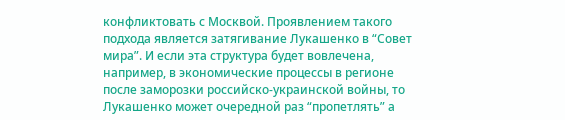конфликтовать с Москвой. Проявлением такого подхода является затягивание Лукашенко в “Совет мира”. И если эта структура будет вовлечена, например, в экономические процессы в регионе после заморозки российско-украинской войны, то Лукашенко может очередной раз “пропетлять” а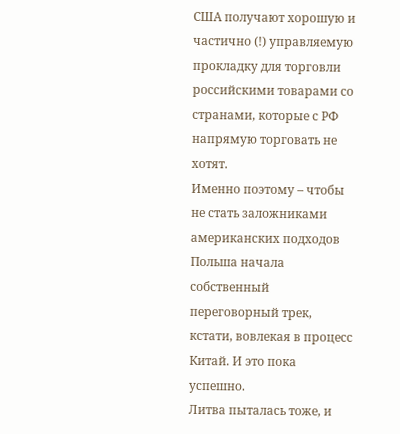США получают хорошую и частично (!) управляемую прокладку для торговли российскими товарами со странами, которые с РФ напрямую торговать не хотят.
Именно поэтому – чтобы не стать заложниками американских подходов Польша начала собственный переговорный трек, кстати, вовлекая в процесс Китай. И это пока успешно.
Литва пыталась тоже, и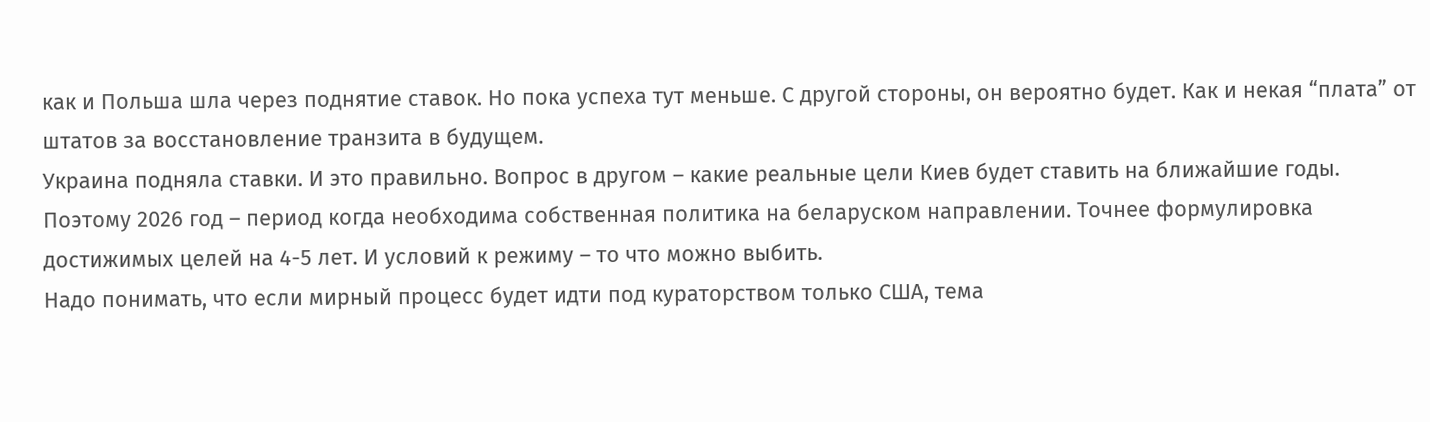как и Польша шла через поднятие ставок. Но пока успеха тут меньше. С другой стороны, он вероятно будет. Как и некая “плата” от штатов за восстановление транзита в будущем.
Украина подняла ставки. И это правильно. Вопрос в другом – какие реальные цели Киев будет ставить на ближайшие годы. Поэтому 2026 год – период когда необходима собственная политика на беларуском направлении. Точнее формулировка достижимых целей на 4-5 лет. И условий к режиму – то что можно выбить.
Надо понимать, что если мирный процесс будет идти под кураторством только США, тема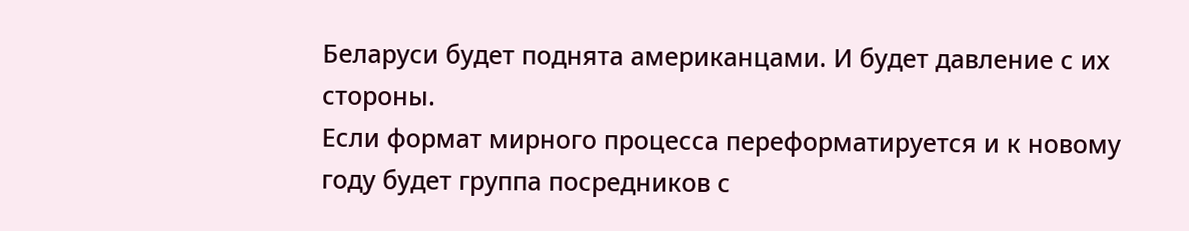Беларуси будет поднята американцами. И будет давление с их стороны.
Если формат мирного процесса переформатируется и к новому году будет группа посредников с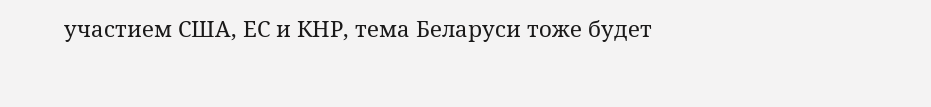участием США, ЕС и КНР, тема Беларуси тоже будет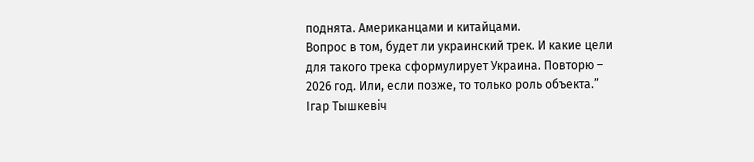поднята. Американцами и китайцами.
Вопрос в том, будет ли украинский трек. И какие цели для такого трека сформулирует Украина. Повторю – 2026 год. Или, если позже, то только роль объекта.”
Ігар Тышкевіч